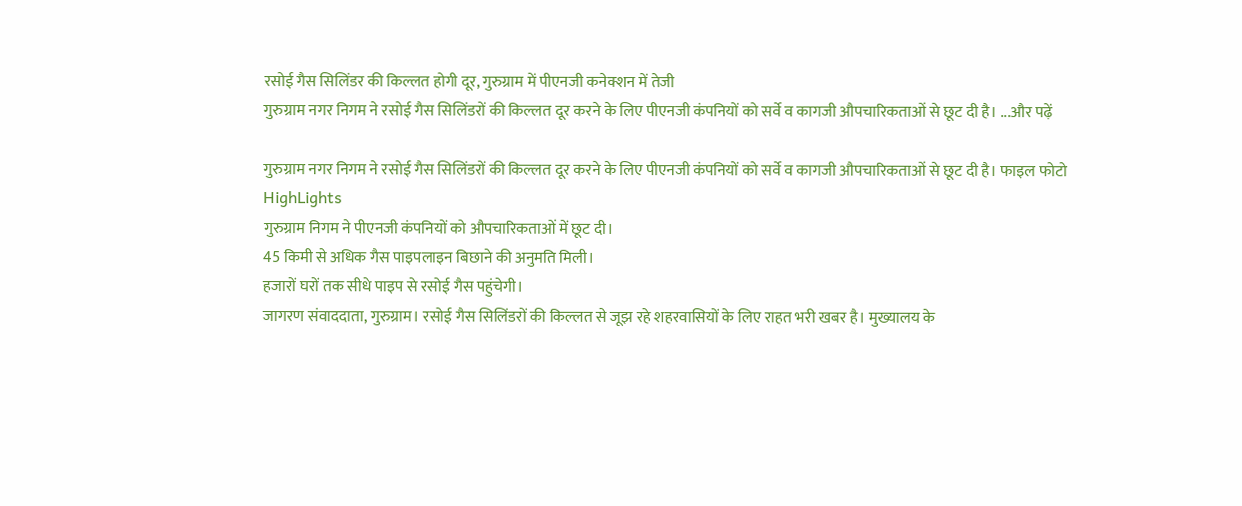रसोई गैस सिलिंडर की किल्लत होगी दूर, गुरुग्राम में पीएनजी कनेक्शन में तेजी
गुरुग्राम नगर निगम ने रसोई गैस सिलिंडरों की किल्लत दूर करने के लिए पीएनजी कंपनियों को सर्वे व कागजी औपचारिकताओं से छूट दी है। ...और पढ़ें

गुरुग्राम नगर निगम ने रसोई गैस सिलिंडरों की किल्लत दूर करने के लिए पीएनजी कंपनियों को सर्वे व कागजी औपचारिकताओं से छूट दी है। फाइल फोटो
HighLights
गुरुग्राम निगम ने पीएनजी कंपनियों को औपचारिकताओं में छूट दी।
45 किमी से अधिक गैस पाइपलाइन बिछाने की अनुमति मिली।
हजारों घरों तक सीधे पाइप से रसोई गैस पहुंचेगी।
जागरण संवाददाता, गुरुग्राम। रसोई गैस सिलिंडरों की किल्लत से जूझ रहे शहरवासियों के लिए राहत भरी खबर है। मुख्यालय के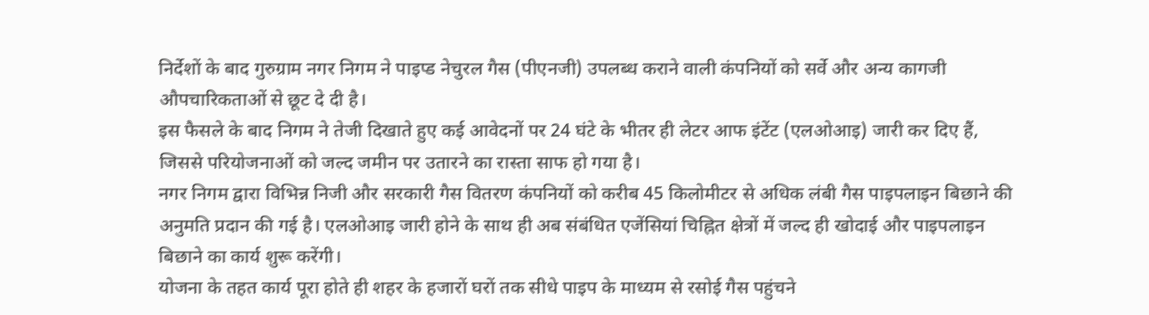निर्देशों के बाद गुरुग्राम नगर निगम ने पाइप्ड नेचुरल गैस (पीएनजी) उपलब्ध कराने वाली कंपनियों को सर्वे और अन्य कागजी औपचारिकताओं से छूट दे दी है।
इस फैसले के बाद निगम ने तेजी दिखाते हुए कई आवेदनों पर 24 घंटे के भीतर ही लेटर आफ इंटेंट (एलओआइ) जारी कर दिए हैं, जिससे परियोजनाओं को जल्द जमीन पर उतारने का रास्ता साफ हो गया है।
नगर निगम द्वारा विभिन्न निजी और सरकारी गैस वितरण कंपनियों को करीब 45 किलोमीटर से अधिक लंबी गैस पाइपलाइन बिछाने की अनुमति प्रदान की गई है। एलओआइ जारी होने के साथ ही अब संबंधित एजेंसियां चिह्नित क्षेत्रों में जल्द ही खोदाई और पाइपलाइन बिछाने का कार्य शुरू करेंगी।
योजना के तहत कार्य पूरा होते ही शहर के हजारों घरों तक सीधे पाइप के माध्यम से रसोई गैस पहुंचने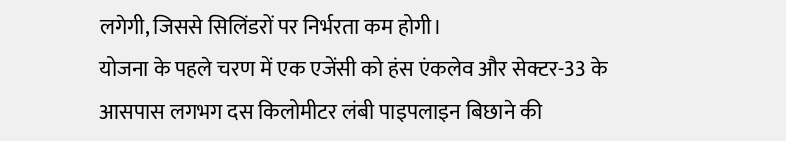लगेगी, जिससे सिलिंडरों पर निर्भरता कम होगी।
योजना के पहले चरण में एक एजेंसी को हंस एंकलेव और सेक्टर-33 के आसपास लगभग दस किलोमीटर लंबी पाइपलाइन बिछाने की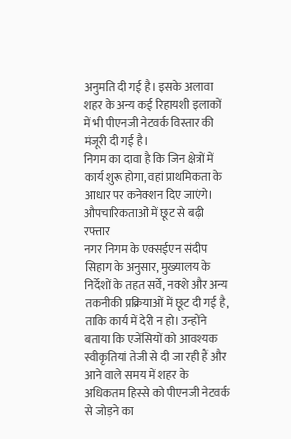अनुमति दी गई है। इसके अलावा शहर के अन्य कई रिहायशी इलाकों में भी पीएनजी नेटवर्क विस्तार की मंजूरी दी गई है।
निगम का दावा है कि जिन क्षेत्रों में कार्य शुरू होगा, वहां प्राथमिकता के आधार पर कनेक्शन दिए जाएंगे।
औपचारिकताओं में छूट से बढ़ी रफ्तार
नगर निगम के एक्सईएन संदीप सिहाग के अनुसार, मुख्यालय के निर्देशों के तहत सर्वे, नक्शे और अन्य तकनीकी प्रक्रियाओं में छूट दी गई है, ताकि कार्य में देरी न हो। उन्होंने बताया कि एजेंसियों को आवश्यक स्वीकृतियां तेजी से दी जा रही हैं और आने वाले समय में शहर के अधिकतम हिस्से को पीएनजी नेटवर्क से जोड़ने का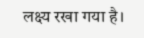लक्ष्य रखा गया है।